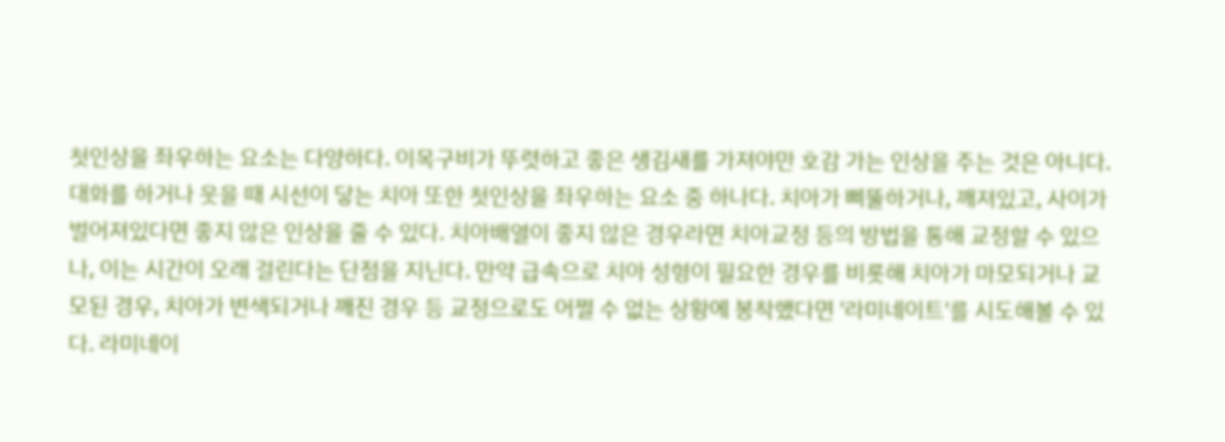첫인상을 좌우하는 요소는 다양하다. 이목구비가 뚜렷하고 좋은 생김새를 가져야만 호감 가는 인상을 주는 것은 아니다. 대화를 하거나 웃을 때 시선이 닿는 치아 또한 첫인상을 좌우하는 요소 중 하나다. 치아가 삐뚤하거나, 깨져있고, 사이가 벌어져있다면 좋지 않은 인상을 줄 수 있다. 치아배열이 좋지 않은 경우라면 치아교정 등의 방법을 통해 교정할 수 있으나, 이는 시간이 오래 걸린다는 단점을 지닌다. 만약 급속으로 치아 성형이 필요한 경우를 비롯해 치아가 마모되거나 교모된 경우, 치아가 변색되거나 깨진 경우 등 교정으로도 어쩔 수 없는 상황에 봉착했다면 '라미네이트'를 시도해볼 수 있다. 라미네이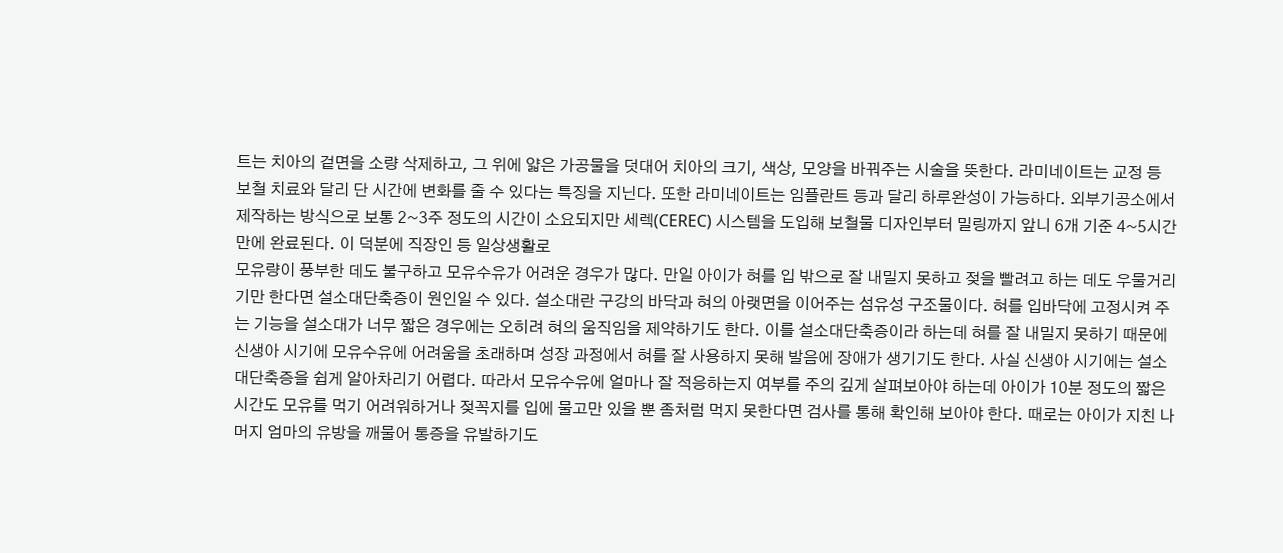트는 치아의 겉면을 소량 삭제하고, 그 위에 얇은 가공물을 덧대어 치아의 크기, 색상, 모양을 바꿔주는 시술을 뜻한다. 라미네이트는 교정 등 보철 치료와 달리 단 시간에 변화를 줄 수 있다는 특징을 지닌다. 또한 라미네이트는 임플란트 등과 달리 하루완성이 가능하다. 외부기공소에서 제작하는 방식으로 보통 2~3주 정도의 시간이 소요되지만 세렉(CEREC) 시스템을 도입해 보철물 디자인부터 밀링까지 앞니 6개 기준 4~5시간 만에 완료된다. 이 덕분에 직장인 등 일상생활로
모유량이 풍부한 데도 불구하고 모유수유가 어려운 경우가 많다. 만일 아이가 혀를 입 밖으로 잘 내밀지 못하고 젖을 빨려고 하는 데도 우물거리기만 한다면 설소대단축증이 원인일 수 있다. 설소대란 구강의 바닥과 혀의 아랫면을 이어주는 섬유성 구조물이다. 혀를 입바닥에 고정시켜 주는 기능을 설소대가 너무 짧은 경우에는 오히려 혀의 움직임을 제약하기도 한다. 이를 설소대단축증이라 하는데 혀를 잘 내밀지 못하기 때문에 신생아 시기에 모유수유에 어려움을 초래하며 성장 과정에서 혀를 잘 사용하지 못해 발음에 장애가 생기기도 한다. 사실 신생아 시기에는 설소대단축증을 쉽게 알아차리기 어렵다. 따라서 모유수유에 얼마나 잘 적응하는지 여부를 주의 깊게 살펴보아야 하는데 아이가 10분 정도의 짧은 시간도 모유를 먹기 어려워하거나 젖꼭지를 입에 물고만 있을 뿐 좀처럼 먹지 못한다면 검사를 통해 확인해 보아야 한다. 때로는 아이가 지친 나머지 엄마의 유방을 깨물어 통증을 유발하기도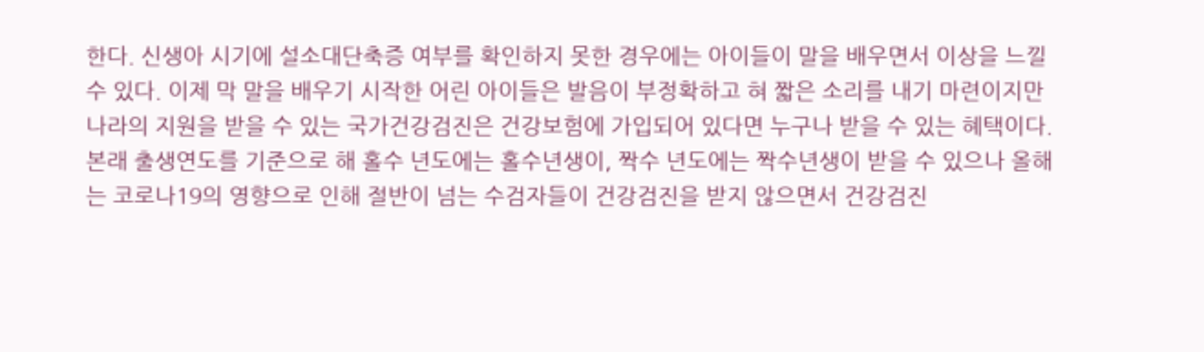한다. 신생아 시기에 설소대단축증 여부를 확인하지 못한 경우에는 아이들이 말을 배우면서 이상을 느낄 수 있다. 이제 막 말을 배우기 시작한 어린 아이들은 발음이 부정확하고 혀 짧은 소리를 내기 마련이지만
나라의 지원을 받을 수 있는 국가건강검진은 건강보험에 가입되어 있다면 누구나 받을 수 있는 혜택이다. 본래 출생연도를 기준으로 해 홀수 년도에는 홀수년생이, 짝수 년도에는 짝수년생이 받을 수 있으나 올해는 코로나19의 영향으로 인해 절반이 넘는 수검자들이 건강검진을 받지 않으면서 건강검진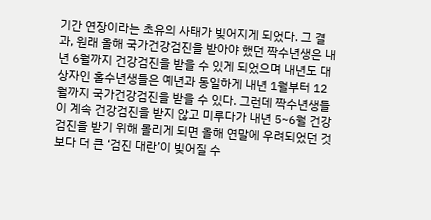기간 연장이라는 초유의 사태가 빚어지게 되었다. 그 결과, 원래 올해 국가건강검진을 받아야 했던 짝수년생은 내년 6월까지 건강검진을 받을 수 있게 되었으며 내년도 대상자인 홀수년생들은 예년과 동일하게 내년 1월부터 12월까지 국가건강검진을 받을 수 있다. 그런데 짝수년생들이 계속 건강검진을 받지 않고 미루다가 내년 5~6월 건강검진을 받기 위해 몰리게 되면 올해 연말에 우려되었던 것보다 더 큰 ‘검진 대란’이 빚어질 수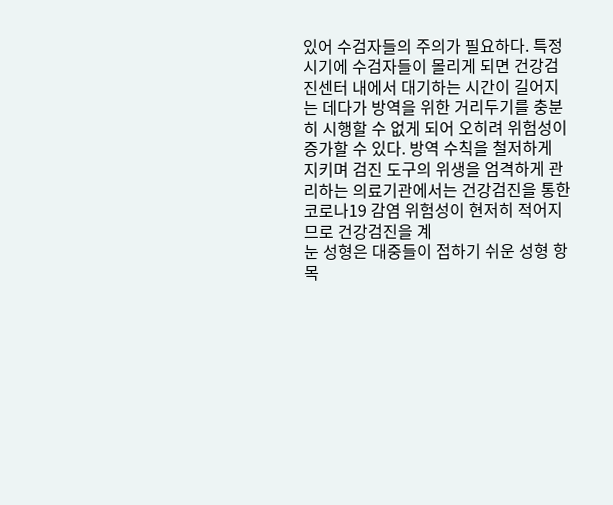있어 수검자들의 주의가 필요하다. 특정 시기에 수검자들이 몰리게 되면 건강검진센터 내에서 대기하는 시간이 길어지는 데다가 방역을 위한 거리두기를 충분히 시행할 수 없게 되어 오히려 위험성이 증가할 수 있다. 방역 수칙을 철저하게 지키며 검진 도구의 위생을 엄격하게 관리하는 의료기관에서는 건강검진을 통한 코로나19 감염 위험성이 현저히 적어지므로 건강검진을 계
눈 성형은 대중들이 접하기 쉬운 성형 항목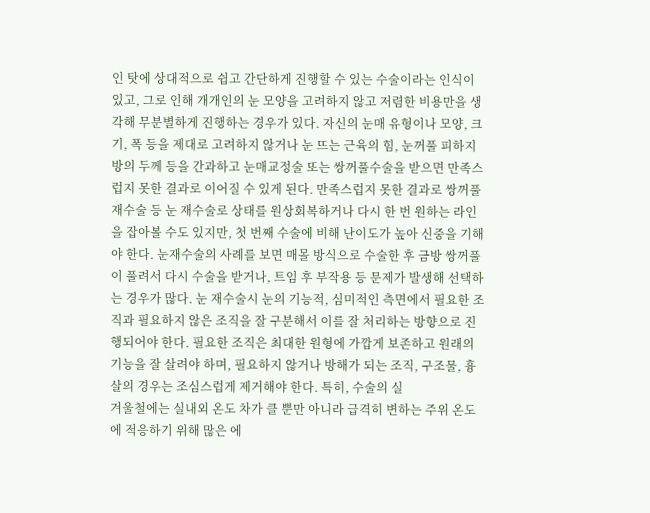인 탓에 상대적으로 쉽고 간단하게 진행할 수 있는 수술이라는 인식이 있고, 그로 인해 개개인의 눈 모양을 고려하지 않고 저렴한 비용만을 생각해 무분별하게 진행하는 경우가 있다. 자신의 눈매 유형이나 모양, 크기, 폭 등을 제대로 고려하지 않거나 눈 뜨는 근육의 힘, 눈꺼풀 피하지방의 두께 등을 간과하고 눈매교정술 또는 쌍꺼풀수술을 받으면 만족스럽지 못한 결과로 이어질 수 있게 된다. 만족스럽지 못한 결과로 쌍꺼풀 재수술 등 눈 재수술로 상태를 원상회복하거나 다시 한 번 원하는 라인을 잡아볼 수도 있지만, 첫 번째 수술에 비해 난이도가 높아 신중을 기해야 한다. 눈재수술의 사례를 보면 매몰 방식으로 수술한 후 금방 쌍꺼풀이 풀려서 다시 수술을 받거나, 트임 후 부작용 등 문제가 발생해 선택하는 경우가 많다. 눈 재수술시 눈의 기능적, 심미적인 측면에서 필요한 조직과 필요하지 않은 조직을 잘 구분해서 이를 잘 처리하는 방향으로 진행되어야 한다. 필요한 조직은 최대한 원형에 가깝게 보존하고 원래의 기능을 잘 살려야 하며, 필요하지 않거나 방해가 되는 조직, 구조물, 흉살의 경우는 조심스럽게 제거해야 한다. 특히, 수술의 실
겨울철에는 실내외 온도 차가 클 뿐만 아니라 급격히 변하는 주위 온도에 적응하기 위해 많은 에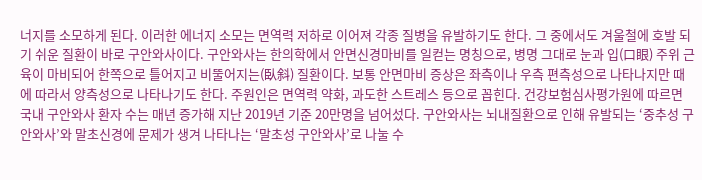너지를 소모하게 된다. 이러한 에너지 소모는 면역력 저하로 이어져 각종 질병을 유발하기도 한다. 그 중에서도 겨울철에 호발 되기 쉬운 질환이 바로 구안와사이다. 구안와사는 한의학에서 안면신경마비를 일컫는 명칭으로, 병명 그대로 눈과 입(口眼) 주위 근육이 마비되어 한쪽으로 틀어지고 비뚤어지는(臥斜) 질환이다. 보통 안면마비 증상은 좌측이나 우측 편측성으로 나타나지만 때에 따라서 양측성으로 나타나기도 한다. 주원인은 면역력 약화, 과도한 스트레스 등으로 꼽힌다. 건강보험심사평가원에 따르면 국내 구안와사 환자 수는 매년 증가해 지난 2019년 기준 20만명을 넘어섰다. 구안와사는 뇌내질환으로 인해 유발되는 ‘중추성 구안와사’와 말초신경에 문제가 생겨 나타나는 ‘말초성 구안와사’로 나눌 수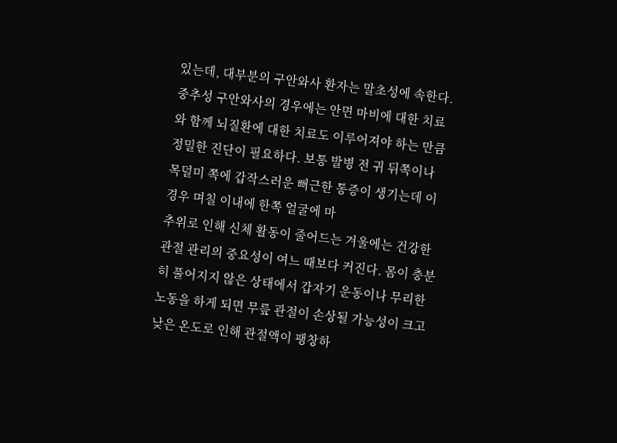있는데, 대부분의 구안와사 환자는 말초성에 속한다. 중추성 구안와사의 경우에는 안면 마비에 대한 치료와 함께 뇌질환에 대한 치료도 이루어져야 하는 만큼 정밀한 진단이 필요하다. 보통 발병 전 귀 뒤쪽이나 목덜미 쪽에 갑작스러운 뻐근한 통증이 생기는데 이 경우 며칠 이내에 한쪽 얼굴에 마
추위로 인해 신체 활동이 줄어드는 겨울에는 건강한 관절 관리의 중요성이 여느 때보다 커진다. 몸이 충분히 풀어지지 않은 상태에서 갑자기 운동이나 무리한 노동을 하게 되면 무릎 관절이 손상될 가능성이 크고 낮은 온도로 인해 관절액이 팽창하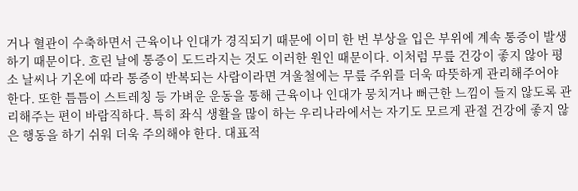거나 혈관이 수축하면서 근육이나 인대가 경직되기 때문에 이미 한 번 부상을 입은 부위에 계속 통증이 발생하기 때문이다. 흐린 날에 통증이 도드라지는 것도 이러한 원인 때문이다. 이처럼 무릎 건강이 좋지 않아 평소 날씨나 기온에 따라 통증이 반복되는 사람이라면 겨울철에는 무릎 주위를 더욱 따뜻하게 관리해주어야 한다. 또한 틈틈이 스트레칭 등 가벼운 운동을 통해 근육이나 인대가 뭉치거나 뻐근한 느낌이 들지 않도록 관리해주는 편이 바람직하다. 특히 좌식 생활을 많이 하는 우리나라에서는 자기도 모르게 관절 건강에 좋지 않은 행동을 하기 쉬워 더욱 주의해야 한다. 대표적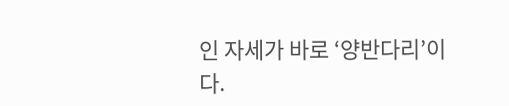인 자세가 바로 ‘양반다리’이다.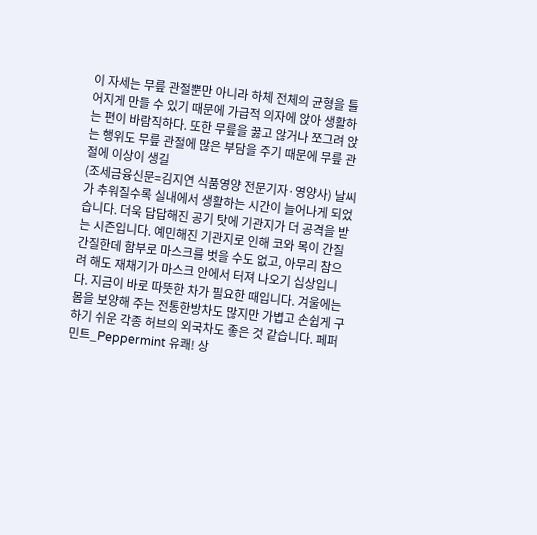이 자세는 무릎 관절뿐만 아니라 하체 전체의 균형을 틀어지게 만들 수 있기 때문에 가급적 의자에 앉아 생활하는 편이 바람직하다. 또한 무릎을 꿇고 않거나 쪼그려 앉는 행위도 무릎 관절에 많은 부담을 주기 때문에 무릎 관절에 이상이 생길
(조세금융신문=김지연 식품영양 전문기자·영양사) 날씨가 추워질수록 실내에서 생활하는 시간이 늘어나게 되었습니다. 더욱 답답해진 공기 탓에 기관지가 더 공격을 받는 시즌입니다. 예민해진 기관지로 인해 코와 목이 간질간질한데 함부로 마스크를 벗을 수도 없고, 아무리 참으려 해도 재채기가 마스크 안에서 터져 나오기 십상입니다. 지금이 바로 따뜻한 차가 필요한 때입니다. 겨울에는 몸을 보양해 주는 전통한방차도 많지만 가볍고 손쉽게 구하기 쉬운 각종 허브의 외국차도 좋은 것 같습니다. 페퍼민트_Peppermint 유쾌! 상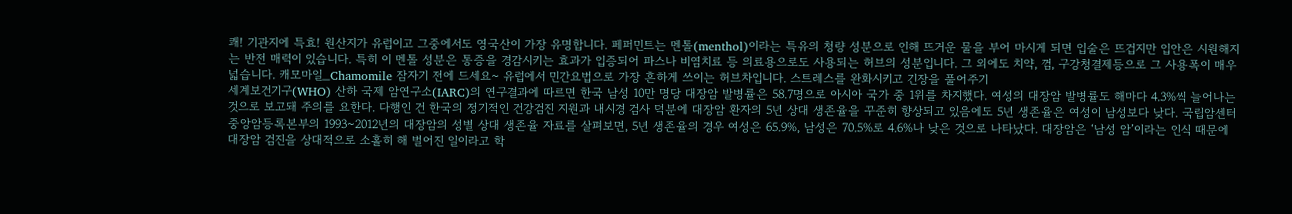쾌! 기관지에 특효! 원산지가 유럽이고 그중에서도 영국산이 가장 유명합니다. 페퍼민트는 멘톨(menthol)이라는 특유의 청량 성분으로 인해 뜨거운 물을 부어 마시게 되면 입술은 뜨겁지만 입안은 시원해지는 반전 매력이 있습니다. 특히 이 멘톨 성분은 통증을 경감시키는 효과가 입증되어 파스나 비염치료 등 의료용으로도 사용되는 허브의 성분입니다. 그 외에도 치약, 껌, 구강청결제등으로 그 사용폭이 매우 넓습니다. 캐모마일_Chamomile 잠자기 전에 드세요~ 유럽에서 민간요법으로 가장 흔하게 쓰이는 허브차입니다. 스트레스를 완화시키고 긴장을 풀어주기
세계보건기구(WHO) 산하 국제 암연구소(IARC)의 연구결과에 따르면 한국 남성 10만 명당 대장암 발병률은 58.7명으로 아시아 국가 중 1위를 차지했다. 여성의 대장암 발병률도 해마다 4.3%씩 늘어나는 것으로 보고돼 주의를 요한다. 다행인 건 한국의 정기적인 건강검진 지원과 내시경 검사 덕분에 대장암 환자의 5년 상대 생존율을 꾸준히 향상되고 있음에도 5년 생존율은 여성이 남성보다 낮다. 국립암센터 중앙암등록본부의 1993~2012년의 대장암의 성별 상대 생존율 자료를 살펴보면, 5년 생존율의 경우 여성은 65.9%, 남성은 70.5%로 4.6%나 낮은 것으로 나타났다. 대장암은 ‘남성 암’이라는 인식 때문에 대장암 검진을 상대적으로 소홀히 해 벌어진 일이라고 학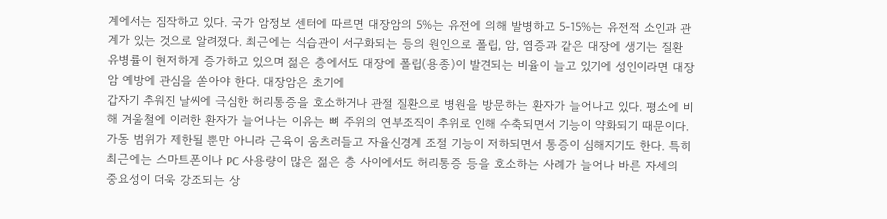계에서는 짐작하고 있다. 국가 암정보 센터에 따르면 대장암의 5%는 유전에 의해 발병하고 5-15%는 유전적 소인과 관계가 있는 것으로 알려졌다. 최근에는 식습관이 서구화되는 등의 원인으로 폴립, 암, 염증과 같은 대장에 생기는 질환 유병률이 현저하게 증가하고 있으며 젊은 층에서도 대장에 폴립(용종)이 발견되는 비율이 늘고 있기에 성인이라면 대장암 예방에 관심을 쏟아야 한다. 대장암은 초기에
갑자기 추워진 날씨에 극심한 허리통증을 호소하거나 관절 질환으로 병원을 방문하는 환자가 늘어나고 있다. 평소에 비해 겨울철에 이러한 환자가 늘어나는 이유는 뼈 주위의 연부조직이 추위로 인해 수축되면서 기능이 약화되기 때문이다. 가동 범위가 제한될 뿐만 아니라 근육이 움츠러들고 자율신경계 조절 기능이 저하되면서 통증이 심해지기도 한다. 특히 최근에는 스마트폰이나 PC 사용량이 많은 젊은 층 사이에서도 허리통증 등을 호소하는 사례가 늘어나 바른 자세의 중요성이 더욱 강조되는 상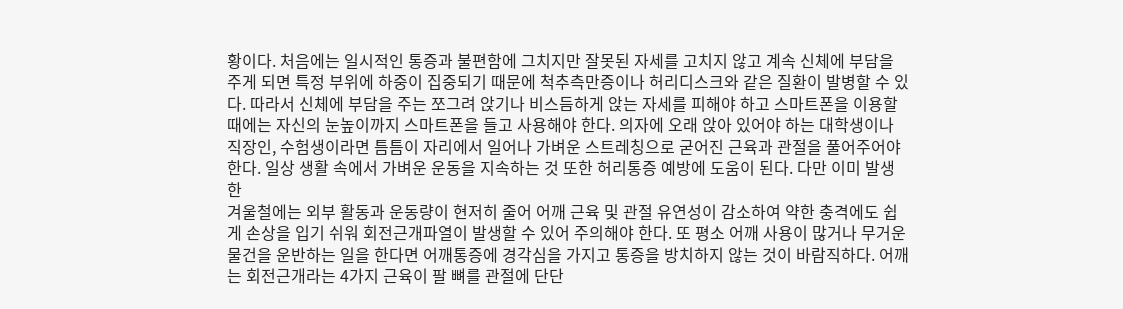황이다. 처음에는 일시적인 통증과 불편함에 그치지만 잘못된 자세를 고치지 않고 계속 신체에 부담을 주게 되면 특정 부위에 하중이 집중되기 때문에 척추측만증이나 허리디스크와 같은 질환이 발병할 수 있다. 따라서 신체에 부담을 주는 쪼그려 앉기나 비스듬하게 앉는 자세를 피해야 하고 스마트폰을 이용할 때에는 자신의 눈높이까지 스마트폰을 들고 사용해야 한다. 의자에 오래 앉아 있어야 하는 대학생이나 직장인, 수험생이라면 틈틈이 자리에서 일어나 가벼운 스트레칭으로 굳어진 근육과 관절을 풀어주어야 한다. 일상 생활 속에서 가벼운 운동을 지속하는 것 또한 허리통증 예방에 도움이 된다. 다만 이미 발생한
겨울철에는 외부 활동과 운동량이 현저히 줄어 어깨 근육 및 관절 유연성이 감소하여 약한 충격에도 쉽게 손상을 입기 쉬워 회전근개파열이 발생할 수 있어 주의해야 한다. 또 평소 어깨 사용이 많거나 무거운 물건을 운반하는 일을 한다면 어깨통증에 경각심을 가지고 통증을 방치하지 않는 것이 바람직하다. 어깨는 회전근개라는 4가지 근육이 팔 뼈를 관절에 단단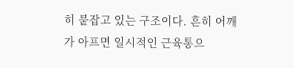히 붙잡고 있는 구조이다. 흔히 어깨가 아프면 일시적인 근육통으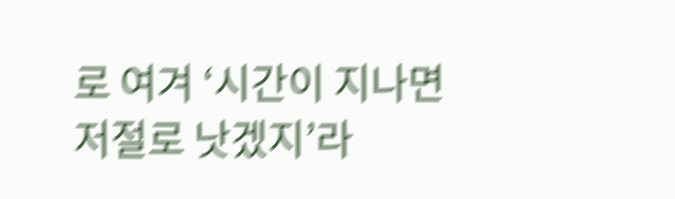로 여겨 ‘시간이 지나면 저절로 낫겠지’라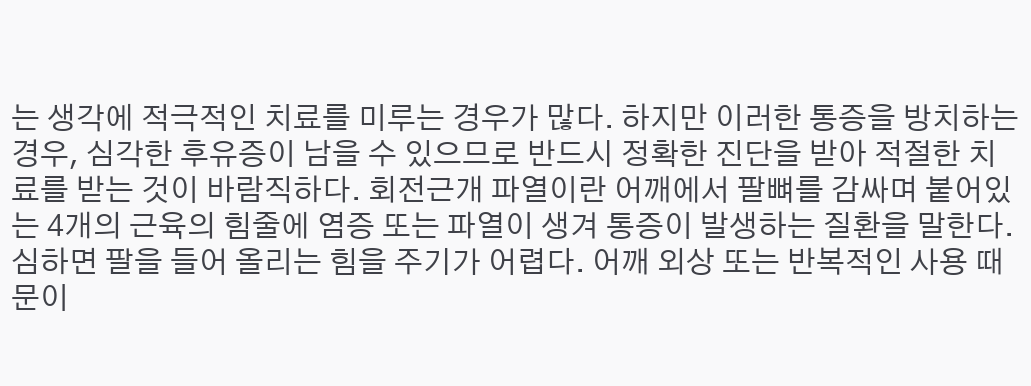는 생각에 적극적인 치료를 미루는 경우가 많다. 하지만 이러한 통증을 방치하는 경우, 심각한 후유증이 남을 수 있으므로 반드시 정확한 진단을 받아 적절한 치료를 받는 것이 바람직하다. 회전근개 파열이란 어깨에서 팔뼈를 감싸며 붙어있는 4개의 근육의 힘줄에 염증 또는 파열이 생겨 통증이 발생하는 질환을 말한다. 심하면 팔을 들어 올리는 힘을 주기가 어렵다. 어깨 외상 또는 반복적인 사용 때문이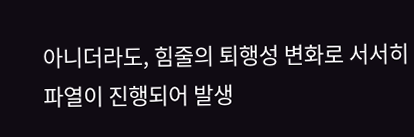아니더라도, 힘줄의 퇴행성 변화로 서서히 파열이 진행되어 발생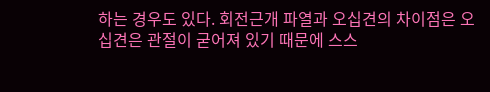하는 경우도 있다. 회전근개 파열과 오십견의 차이점은 오십견은 관절이 굳어져 있기 때문에 스스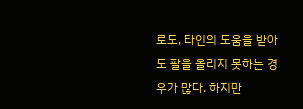로도, 타인의 도움을 받아도 팔을 올리지 못하는 경우가 많다. 하지만